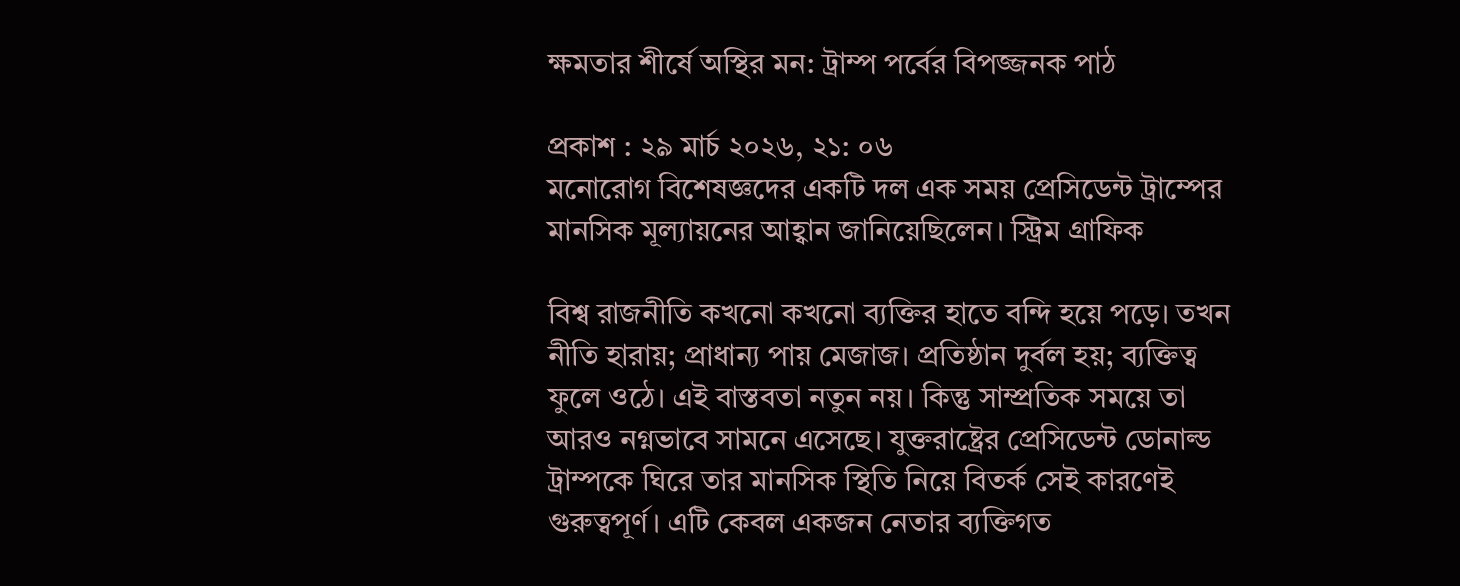ক্ষমতার শীর্ষে অস্থির মন: ট্রাম্প পর্বের বিপজ্জনক পাঠ

প্রকাশ : ২৯ মার্চ ২০২৬, ২১: ০৬
মনোরোগ বিশেষজ্ঞদের একটি দল এক সময় প্রেসিডেন্ট ট্রাম্পের মানসিক মূল্যায়নের আহ্বান জানিয়েছিলেন। স্ট্রিম গ্রাফিক

বিশ্ব রাজনীতি কখনো কখনো ব্যক্তির হাতে বন্দি হয়ে পড়ে। তখন নীতি হারায়; প্রাধান্য পায় মেজাজ। প্রতিষ্ঠান দুর্বল হয়; ব্যক্তিত্ব ফুলে ওঠে। এই বাস্তবতা নতুন নয়। কিন্তু সাম্প্রতিক সময়ে তা আরও নগ্নভাবে সামনে এসেছে। যুক্তরাষ্ট্রের প্রেসিডেন্ট ডোনাল্ড ট্রাম্পকে ঘিরে তার মানসিক স্থিতি নিয়ে বিতর্ক সেই কারণেই গুরুত্বপূর্ণ। এটি কেবল একজন নেতার ব্যক্তিগত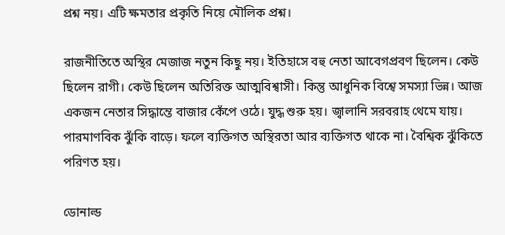প্রশ্ন নয়। এটি ক্ষমতার প্রকৃতি নিয়ে মৌলিক প্রশ্ন।

রাজনীতিতে অস্থির মেজাজ নতুন কিছু নয়। ইতিহাসে বহু নেতা আবেগপ্রবণ ছিলেন। কেউ ছিলেন রাগী। কেউ ছিলেন অতিরিক্ত আত্মবিশ্বাসী। কিন্তু আধুনিক বিশ্বে সমস্যা ভিন্ন। আজ একজন নেতার সিদ্ধান্তে বাজার কেঁপে ওঠে। যুদ্ধ শুরু হয়। জ্বালানি সরবরাহ থেমে যায়। পারমাণবিক ঝুঁকি বাড়ে। ফলে ব্যক্তিগত অস্থিরতা আর ব্যক্তিগত থাকে না। বৈশ্বিক ঝুঁকিতে পরিণত হয়।

ডোনাল্ড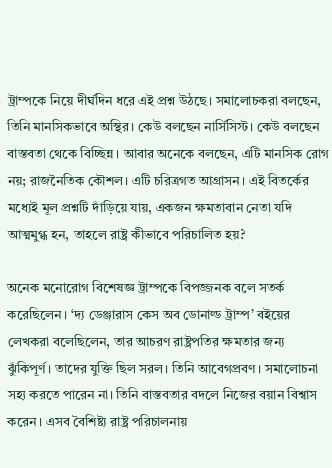ট্রাম্পকে নিয়ে দীর্ঘদিন ধরে এই প্রশ্ন উঠছে। সমালোচকরা বলছেন, তিনি মানসিকভাবে অস্থির। কেউ বলছেন নার্সিসিস্ট। কেউ বলছেন বাস্তবতা থেকে বিচ্ছিন্ন। আবার অনেকে বলছেন, এটি মানসিক রোগ নয়; রাজনৈতিক কৌশল। এটি চরিত্রগত আগ্রাসন। এই বিতর্কের মধ্যেই মূল প্রশ্নটি দাঁড়িয়ে যায়, একজন ক্ষমতাবান নেতা যদি আত্মমুগ্ধ হন, তাহলে রাষ্ট্র কীভাবে পরিচালিত হয়?

অনেক মনোরোগ বিশেষজ্ঞ ট্রাম্পকে বিপজ্জনক বলে সতর্ক করেছিলেন। ‘দ্য ডেঞ্জারাস কেস অব ডোনাল্ড ট্রাম্প’ বইয়ের লেখকরা বলেছিলেন, তার আচরণ রাষ্ট্রপতির ক্ষমতার জন্য ঝুঁকিপূর্ণ। তাদের যুক্তি ছিল সরল। তিনি আবেগপ্রবণ। সমালোচনা সহ্য করতে পারেন না। তিনি বাস্তবতার বদলে নিজের বয়ান বিশ্বাস করেন। এসব বৈশিষ্ট্য রাষ্ট্র পরিচালনায়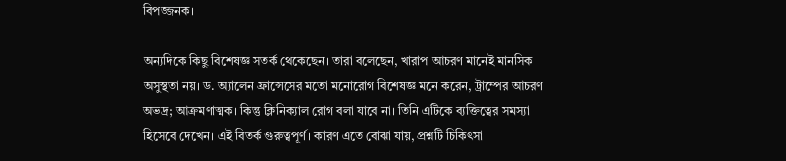বিপজ্জনক।

অন্যদিকে কিছু বিশেষজ্ঞ সতর্ক থেকেছেন। তারা বলেছেন, খারাপ আচরণ মানেই মানসিক অসুস্থতা নয়। ড. অ্যালেন ফ্রান্সেসের মতো মনোরোগ বিশেষজ্ঞ মনে করেন, ট্রাম্পের আচরণ অভদ্র; আক্রমণাত্মক। কিন্তু ক্লিনিক্যাল রোগ বলা যাবে না। তিনি এটিকে ব্যক্তিত্বের সমস্যা হিসেবে দেখেন। এই বিতর্ক গুরুত্বপূর্ণ। কারণ এতে বোঝা যায়, প্রশ্নটি চিকিৎসা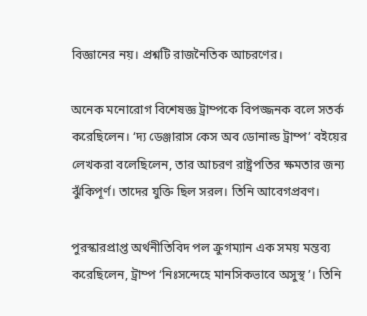বিজ্ঞানের নয়। প্রশ্নটি রাজনৈতিক আচরণের।

অনেক মনোরোগ বিশেষজ্ঞ ট্রাম্পকে বিপজ্জনক বলে সতর্ক করেছিলেন। ‘দ্য ডেঞ্জারাস কেস অব ডোনাল্ড ট্রাম্প’ বইয়ের লেখকরা বলেছিলেন, তার আচরণ রাষ্ট্রপতির ক্ষমতার জন্য ঝুঁকিপূর্ণ। তাদের যুক্তি ছিল সরল। তিনি আবেগপ্রবণ।

পুরস্কারপ্রাপ্ত অর্থনীতিবিদ পল ক্রুগম্যান এক সময় মন্তব্য করেছিলেন, ট্রাম্প ‘নিঃসন্দেহে মানসিকভাবে অসুস্থ’। তিনি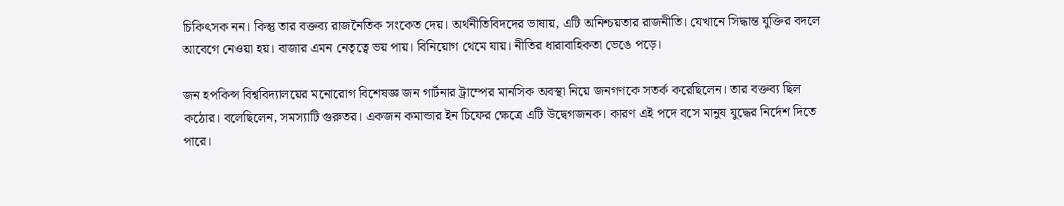চিকিৎসক নন। কিন্তু তার বক্তব্য রাজনৈতিক সংকেত দেয়। অর্থনীতিবিদদের ভাষায়, এটি অনিশ্চয়তার রাজনীতি। যেখানে সিদ্ধান্ত যুক্তির বদলে আবেগে নেওয়া হয়। বাজার এমন নেতৃত্বে ভয় পায়। বিনিয়োগ থেমে যায়। নীতির ধারাবাহিকতা ভেঙে পড়ে।

জন হপকিন্স বিশ্ববিদ্যালয়ের মনোরোগ বিশেষজ্ঞ জন গার্টনার ট্রাম্পের মানসিক অবস্থা নিয়ে জনগণকে সতর্ক করেছিলেন। তার বক্তব্য ছিল কঠোর। বলেছিলেন, সমস্যাটি গুরুতর। একজন কমান্ডার ইন চিফের ক্ষেত্রে এটি উদ্বেগজনক। কারণ এই পদে বসে মানুষ যুদ্ধের নির্দেশ দিতে পারে।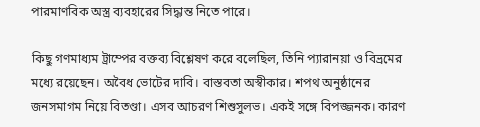পারমাণবিক অস্ত্র ব্যবহারের সিদ্ধান্ত নিতে পারে।

কিছু গণমাধ্যম ট্রাম্পের বক্তব্য বিশ্লেষণ করে বলেছিল, তিনি প্যারানয়া ও বিভ্রমের মধ্যে রয়েছেন। অবৈধ ভোটের দাবি। বাস্তবতা অস্বীকার। শপথ অনুষ্ঠানের জনসমাগম নিয়ে বিতণ্ডা। এসব আচরণ শিশুসুলভ। একই সঙ্গে বিপজ্জনক। কারণ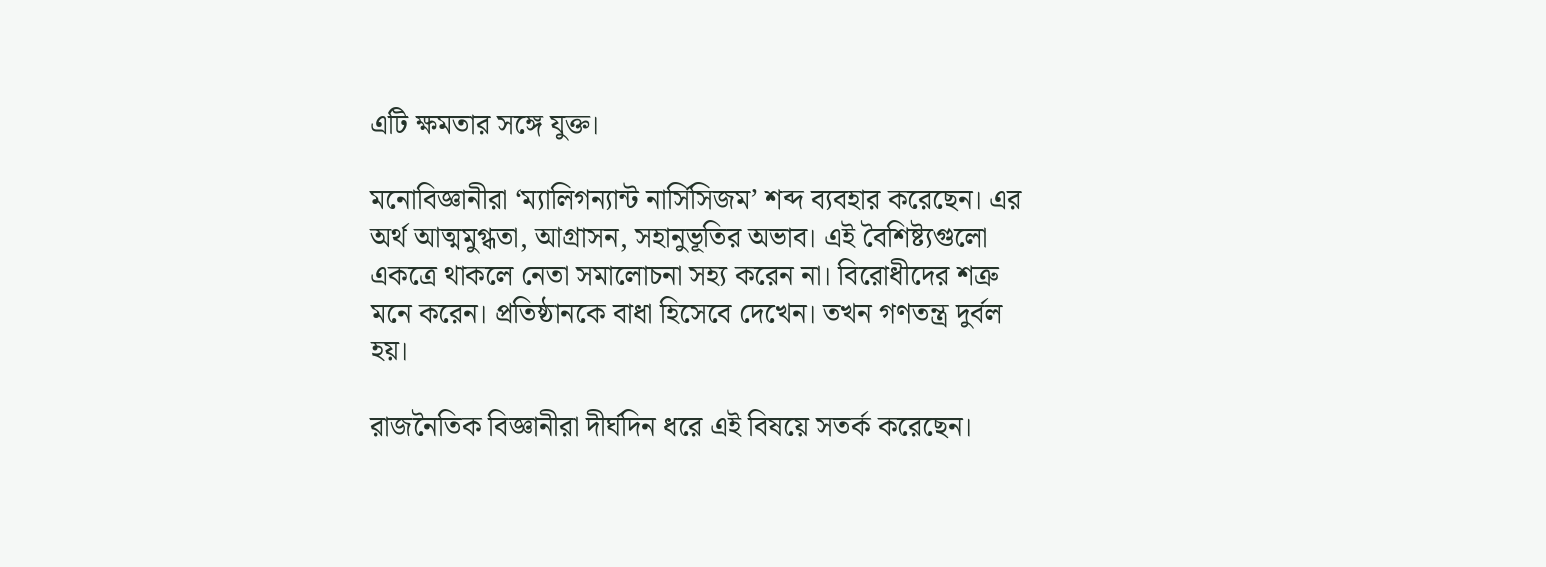এটি ক্ষমতার সঙ্গে যুক্ত।

মনোবিজ্ঞানীরা ‘ম্যালিগন্যান্ট নার্সিসিজম’ শব্দ ব্যবহার করেছেন। এর অর্থ আত্মমুগ্ধতা, আগ্রাসন, সহানুভূতির অভাব। এই বৈশিষ্ট্যগুলো একত্রে থাকলে নেতা সমালোচনা সহ্য করেন না। বিরোধীদের শত্রু মনে করেন। প্রতিষ্ঠানকে বাধা হিসেবে দেখেন। তখন গণতন্ত্র দুর্বল হয়।

রাজনৈতিক বিজ্ঞানীরা দীর্ঘদিন ধরে এই বিষয়ে সতর্ক করেছেন।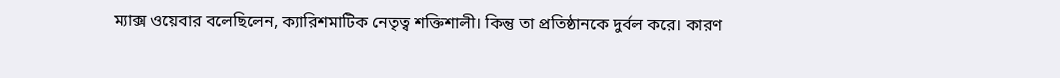ম্যাক্স ওয়েবার বলেছিলেন, ক্যারিশমাটিক নেতৃত্ব শক্তিশালী। কিন্তু তা প্রতিষ্ঠানকে দুর্বল করে। কারণ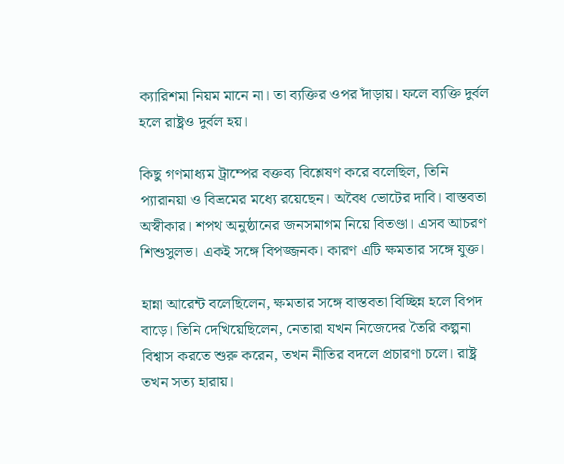ক্যারিশমা নিয়ম মানে না। তা ব্যক্তির ওপর দাঁড়ায়। ফলে ব্যক্তি দুর্বল হলে রাষ্ট্রও দুর্বল হয়।

কিছু গণমাধ্যম ট্রাম্পের বক্তব্য বিশ্লেষণ করে বলেছিল, তিনি প্যারানয়া ও বিভ্রমের মধ্যে রয়েছেন। অবৈধ ভোটের দাবি। বাস্তবতা অস্বীকার। শপথ অনুষ্ঠানের জনসমাগম নিয়ে বিতণ্ডা। এসব আচরণ শিশুসুলভ। একই সঙ্গে বিপজ্জনক। কারণ এটি ক্ষমতার সঙ্গে যুক্ত।

হান্না আরেন্ট বলেছিলেন, ক্ষমতার সঙ্গে বাস্তবতা বিচ্ছিন্ন হলে বিপদ বাড়ে। তিনি দেখিয়েছিলেন, নেতারা যখন নিজেদের তৈরি কল্পনা বিশ্বাস করতে শুরু করেন, তখন নীতির বদলে প্রচারণা চলে। রাষ্ট্র তখন সত্য হারায়।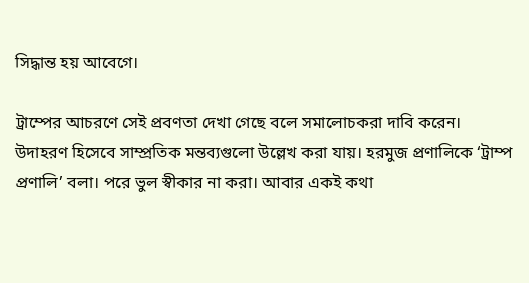সিদ্ধান্ত হয় আবেগে।

ট্রাম্পের আচরণে সেই প্রবণতা দেখা গেছে বলে সমালোচকরা দাবি করেন। উদাহরণ হিসেবে সাম্প্রতিক মন্তব্যগুলো উল্লেখ করা যায়। হরমুজ প্রণালিকে ‘ট্রাম্প প্রণালি’ বলা। পরে ভুল স্বীকার না করা। আবার একই কথা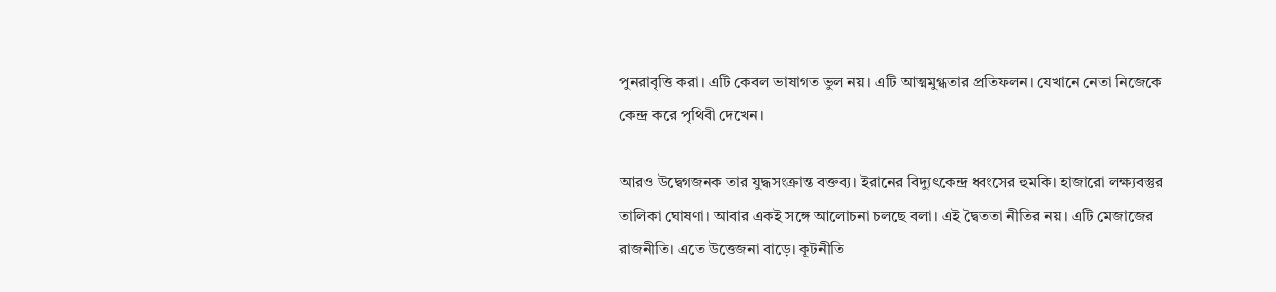পুনরাবৃত্তি করা। এটি কেবল ভাষাগত ভুল নয়। এটি আত্মমুগ্ধতার প্রতিফলন। যেখানে নেতা নিজেকে কেন্দ্র করে পৃথিবী দেখেন।

আরও উদ্বেগজনক তার যুদ্ধসংক্রান্ত বক্তব্য। ইরানের বিদ্যুৎকেন্দ্র ধ্বংসের হুমকি। হাজারো লক্ষ্যবস্তুর তালিকা ঘোষণা। আবার একই সঙ্গে আলোচনা চলছে বলা। এই দ্বৈততা নীতির নয়। এটি মেজাজের রাজনীতি। এতে উত্তেজনা বাড়ে। কূটনীতি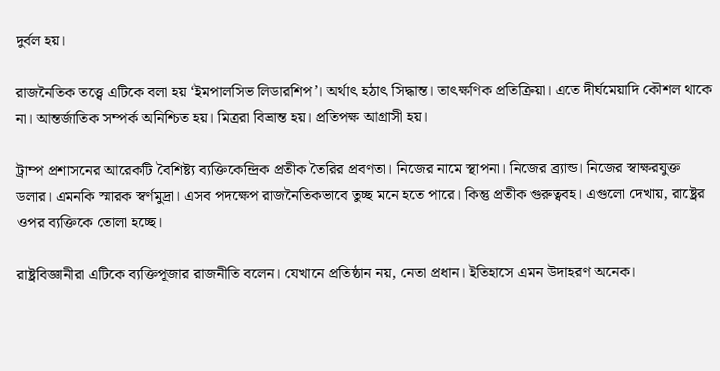দুর্বল হয়।

রাজনৈতিক তত্ত্বে এটিকে বলা হয় ‘ইমপালসিভ লিডারশিপ’। অর্থাৎ হঠাৎ সিদ্ধান্ত। তাৎক্ষণিক প্রতিক্রিয়া। এতে দীর্ঘমেয়াদি কৌশল থাকে না। আন্তর্জাতিক সম্পর্ক অনিশ্চিত হয়। মিত্ররা বিভ্রান্ত হয়। প্রতিপক্ষ আগ্রাসী হয়।

ট্রাম্প প্রশাসনের আরেকটি বৈশিষ্ট্য ব্যক্তিকেন্দ্রিক প্রতীক তৈরির প্রবণতা। নিজের নামে স্থাপনা। নিজের ব্র্যান্ড। নিজের স্বাক্ষরযুক্ত ডলার। এমনকি স্মারক স্বর্ণমুদ্রা। এসব পদক্ষেপ রাজনৈতিকভাবে তুচ্ছ মনে হতে পারে। কিন্তু প্রতীক গুরুত্ববহ। এগুলো দেখায়, রাষ্ট্রের ওপর ব্যক্তিকে তোলা হচ্ছে।

রাষ্ট্রবিজ্ঞানীরা এটিকে ব্যক্তিপূজার রাজনীতি বলেন। যেখানে প্রতিষ্ঠান নয়, নেতা প্রধান। ইতিহাসে এমন উদাহরণ অনেক।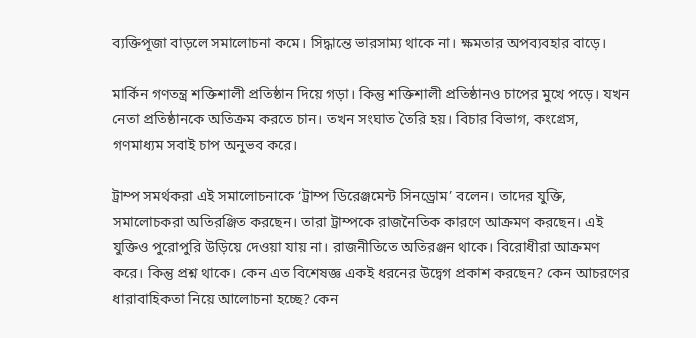ব্যক্তিপূজা বাড়লে সমালোচনা কমে। সিদ্ধান্তে ভারসাম্য থাকে না। ক্ষমতার অপব্যবহার বাড়ে।

মার্কিন গণতন্ত্র শক্তিশালী প্রতিষ্ঠান দিয়ে গড়া। কিন্তু শক্তিশালী প্রতিষ্ঠানও চাপের মুখে পড়ে। যখন নেতা প্রতিষ্ঠানকে অতিক্রম করতে চান। তখন সংঘাত তৈরি হয়। বিচার বিভাগ, কংগ্রেস, গণমাধ্যম সবাই চাপ অনুভব করে।

ট্রাম্প সমর্থকরা এই সমালোচনাকে ‘ট্রাম্প ডিরেঞ্জমেন্ট সিনড্রোম’ বলেন। তাদের যুক্তি, সমালোচকরা অতিরঞ্জিত করছেন। তারা ট্রাম্পকে রাজনৈতিক কারণে আক্রমণ করছেন। এই যুক্তিও পুরোপুরি উড়িয়ে দেওয়া যায় না। রাজনীতিতে অতিরঞ্জন থাকে। বিরোধীরা আক্রমণ করে। কিন্তু প্রশ্ন থাকে। কেন এত বিশেষজ্ঞ একই ধরনের উদ্বেগ প্রকাশ করছেন? কেন আচরণের ধারাবাহিকতা নিয়ে আলোচনা হচ্ছে? কেন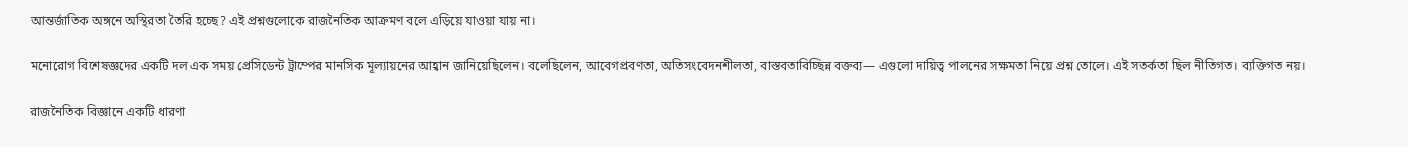আন্তর্জাতিক অঙ্গনে অস্থিরতা তৈরি হচ্ছে? এই প্রশ্নগুলোকে রাজনৈতিক আক্রমণ বলে এড়িয়ে যাওয়া যায় না।

মনোরোগ বিশেষজ্ঞদের একটি দল এক সময় প্রেসিডেন্ট ট্রাম্পের মানসিক মূল্যায়নের আহ্বান জানিয়েছিলেন। বলেছিলেন, আবেগপ্রবণতা, অতিসংবেদনশীলতা, বাস্তবতাবিচ্ছিন্ন বক্তব্য— এগুলো দায়িত্ব পালনের সক্ষমতা নিয়ে প্রশ্ন তোলে। এই সতর্কতা ছিল নীতিগত। ব্যক্তিগত নয়।

রাজনৈতিক বিজ্ঞানে একটি ধারণা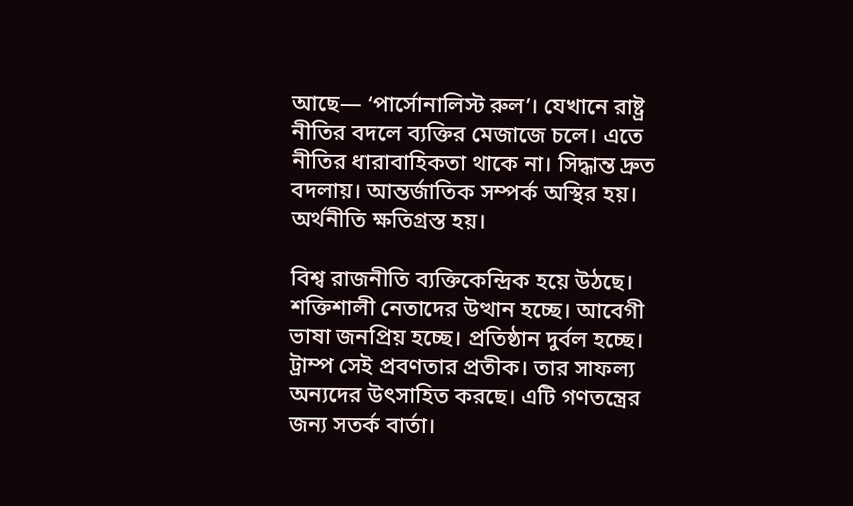আছে— ‘পার্সোনালিস্ট রুল’। যেখানে রাষ্ট্র নীতির বদলে ব্যক্তির মেজাজে চলে। এতে নীতির ধারাবাহিকতা থাকে না। সিদ্ধান্ত দ্রুত বদলায়। আন্তর্জাতিক সম্পর্ক অস্থির হয়। অর্থনীতি ক্ষতিগ্রস্ত হয়।

বিশ্ব রাজনীতি ব্যক্তিকেন্দ্রিক হয়ে উঠছে। শক্তিশালী নেতাদের উত্থান হচ্ছে। আবেগী ভাষা জনপ্রিয় হচ্ছে। প্রতিষ্ঠান দুর্বল হচ্ছে। ট্রাম্প সেই প্রবণতার প্রতীক। তার সাফল্য অন্যদের উৎসাহিত করছে। এটি গণতন্ত্রের জন্য সতর্ক বার্তা।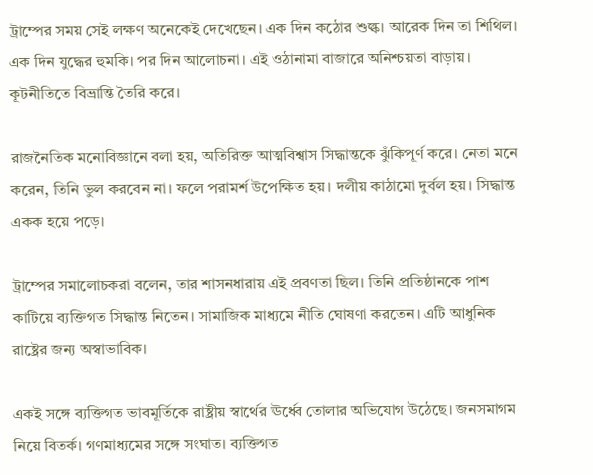ট্রাম্পের সময় সেই লক্ষণ অনেকেই দেখেছেন। এক দিন কঠোর শুল্ক। আরেক দিন তা শিথিল। এক দিন যুদ্ধের হুমকি। পর দিন আলোচনা। এই ওঠানামা বাজারে অনিশ্চয়তা বাড়ায়। কূটনীতিতে বিভ্রান্তি তৈরি করে।

রাজনৈতিক মনোবিজ্ঞানে বলা হয়, অতিরিক্ত আত্মবিশ্বাস সিদ্ধান্তকে ঝুঁকিপূর্ণ করে। নেতা মনে করেন, তিনি ভুল করবেন না। ফলে পরামর্শ উপেক্ষিত হয়। দলীয় কাঠামো দুর্বল হয়। সিদ্ধান্ত একক হয়ে পড়ে।

ট্রাম্পের সমালোচকরা বলেন, তার শাসনধারায় এই প্রবণতা ছিল। তিনি প্রতিষ্ঠানকে পাশ কাটিয়ে ব্যক্তিগত সিদ্ধান্ত নিতেন। সামাজিক মাধ্যমে নীতি ঘোষণা করতেন। এটি আধুনিক রাষ্ট্রের জন্য অস্বাভাবিক।

একই সঙ্গে ব্যক্তিগত ভাবমূর্তিকে রাষ্ট্রীয় স্বার্থের ঊর্ধ্বে তোলার অভিযোগ উঠেছে। জনসমাগম নিয়ে বিতর্ক। গণমাধ্যমের সঙ্গে সংঘাত। ব্যক্তিগত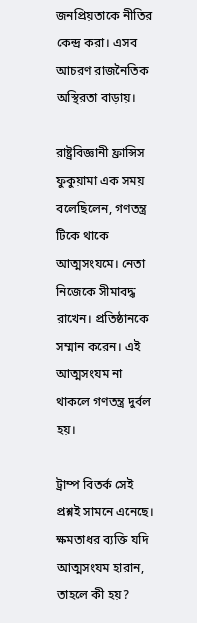জনপ্রিয়তাকে নীতির কেন্দ্র করা। এসব আচরণ রাজনৈতিক অস্থিরতা বাড়ায়।

রাষ্ট্রবিজ্ঞানী ফ্রান্সিস ফুকুয়ামা এক সময় বলেছিলেন, গণতন্ত্র টিকে থাকে আত্মসংযমে। নেতা নিজেকে সীমাবদ্ধ রাখেন। প্রতিষ্ঠানকে সম্মান করেন। এই আত্মসংযম না থাকলে গণতন্ত্র দুর্বল হয়।

ট্রাম্প বিতর্ক সেই প্রশ্নই সামনে এনেছে। ক্ষমতাধর ব্যক্তি যদি আত্মসংযম হারান, তাহলে কী হয়?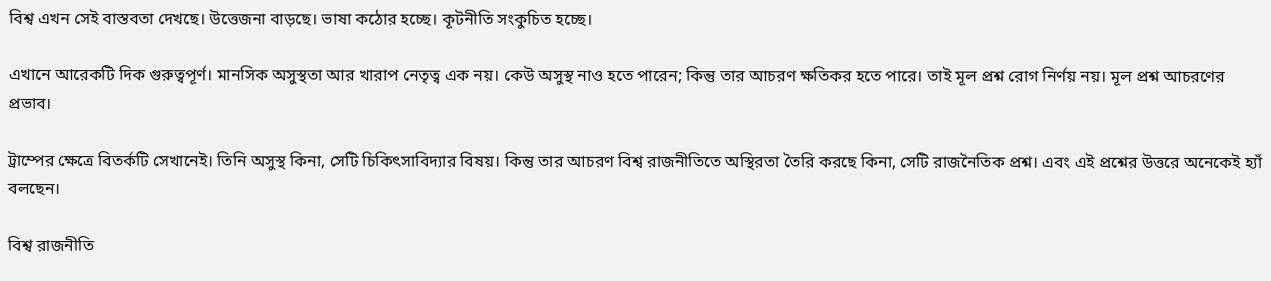বিশ্ব এখন সেই বাস্তবতা দেখছে। উত্তেজনা বাড়ছে। ভাষা কঠোর হচ্ছে। কূটনীতি সংকুচিত হচ্ছে।

এখানে আরেকটি দিক গুরুত্বপূর্ণ। মানসিক অসুস্থতা আর খারাপ নেতৃত্ব এক নয়। কেউ অসুস্থ নাও হতে পারেন; কিন্তু তার আচরণ ক্ষতিকর হতে পারে। তাই মূল প্রশ্ন রোগ নির্ণয় নয়। মূল প্রশ্ন আচরণের প্রভাব।

ট্রাম্পের ক্ষেত্রে বিতর্কটি সেখানেই। তিনি অসুস্থ কিনা, সেটি চিকিৎসাবিদ্যার বিষয়। কিন্তু তার আচরণ বিশ্ব রাজনীতিতে অস্থিরতা তৈরি করছে কিনা, সেটি রাজনৈতিক প্রশ্ন। এবং এই প্রশ্নের উত্তরে অনেকেই হ্যাঁ বলছেন।

বিশ্ব রাজনীতি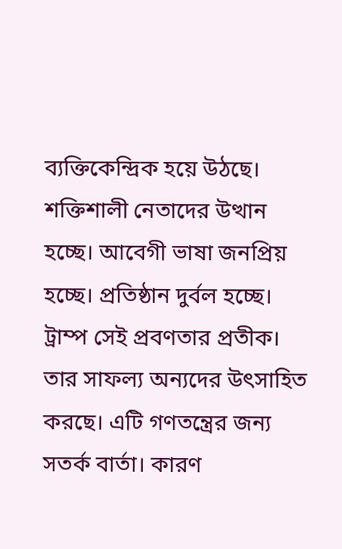ব্যক্তিকেন্দ্রিক হয়ে উঠছে। শক্তিশালী নেতাদের উত্থান হচ্ছে। আবেগী ভাষা জনপ্রিয় হচ্ছে। প্রতিষ্ঠান দুর্বল হচ্ছে। ট্রাম্প সেই প্রবণতার প্রতীক। তার সাফল্য অন্যদের উৎসাহিত করছে। এটি গণতন্ত্রের জন্য সতর্ক বার্তা। কারণ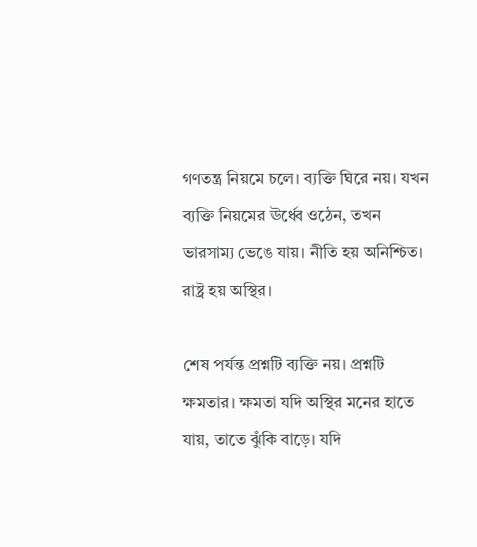গণতন্ত্র নিয়মে চলে। ব্যক্তি ঘিরে নয়। যখন ব্যক্তি নিয়মের ঊর্ধ্বে ওঠেন, তখন ভারসাম্য ভেঙে যায়। নীতি হয় অনিশ্চিত। রাষ্ট্র হয় অস্থির।

শেষ পর্যন্ত প্রশ্নটি ব্যক্তি নয়। প্রশ্নটি ক্ষমতার। ক্ষমতা যদি অস্থির মনের হাতে যায়, তাতে ঝুঁকি বাড়ে। যদি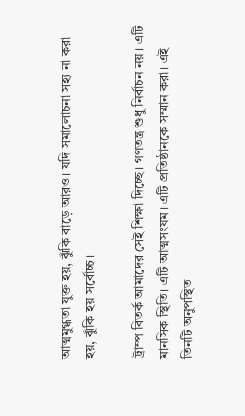আত্মমুগ্ধতা যুক্ত হয়, ঝুঁকি বাড়ে আরও। যদি সমালোচনা সহ্য না করা হয়, ঝুঁকি হয় সর্বোচ্চ।

ট্রাম্প বিতর্ক আমাদের সেই শিক্ষা দিচ্ছে। গণতন্ত্র শুধু নির্বাচন নয়। এটি মানসিক স্থিতি। এটি আত্মসংযম। এটি প্রতিষ্ঠানকে সম্মান করা। এই তিনটি অনুপস্থিত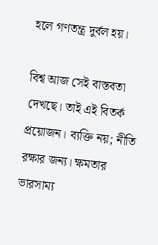হলে গণতন্ত্র দুর্বল হয়।

বিশ্ব আজ সেই বাস্তবতা দেখছে। তাই এই বিতর্ক প্রয়োজন। ব্যক্তি নয়; নীতি রক্ষার জন্য। ক্ষমতার ভারসাম্য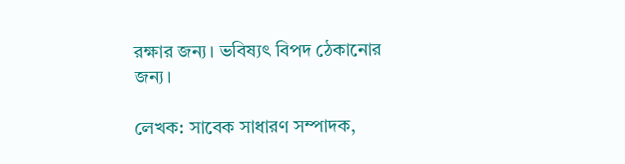রক্ষার জন্য। ভবিষ্যৎ বিপদ ঠেকানোর জন্য।

লেখক: সাবেক সাধারণ সম্পাদক,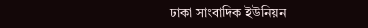ঢাকা সাংবাদিক ইউনিয়ন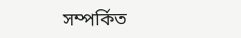সম্পর্কিত